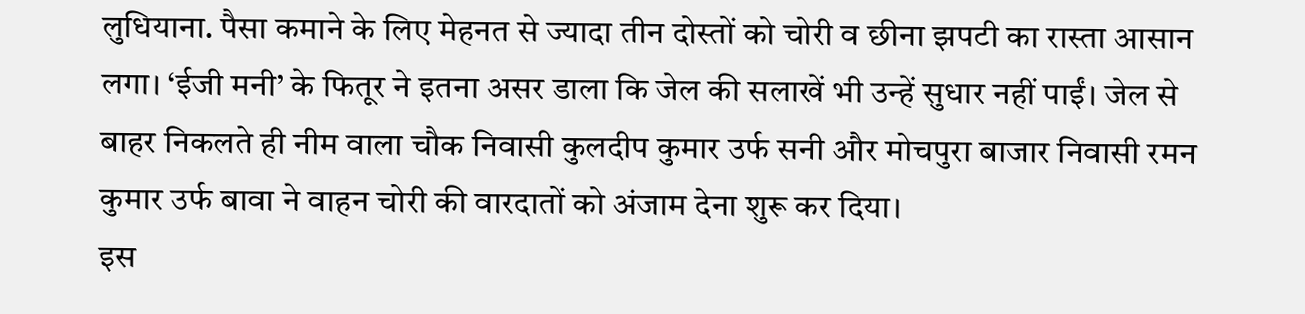लुधियाना. पैसा कमाने के लिए मेहनत से ज्यादा तीन दोस्तों को चोरी व छीना झपटी का रास्ता आसान लगा। ‘ईजी मनी’ के फितूर ने इतना असर डाला कि जेल की सलाखें भी उन्हें सुधार नहीं पाईं। जेल से बाहर निकलते ही नीम वाला चौक निवासी कुलदीप कुमार उर्फ सनी और मोचपुरा बाजार निवासी रमन कुमार उर्फ बावा ने वाहन चोरी की वारदातों को अंजाम देना शुरू कर दिया।
इस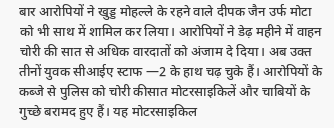बार आरोपियों ने खुड्ड मोहल्ले के रहने वाले दीपक जैन उर्फ मोटा को भी साथ में शामिल कर लिया। आरोपियों ने डेढ़ महीने में वाहन चोरी की सात से अधिक वारदातों को अंजाम दे दिया। अब उक्त तीनों युवक सीआईए स्टाफ —2 के हाथ चढ़ चुके हैं। आरोपियों के कब्जे से पुलिस को चोरी कीसात मोटरसाइकिलें और चाबियों के गुच्छे बरामद हुए हैं। यह मोटरसाइकिल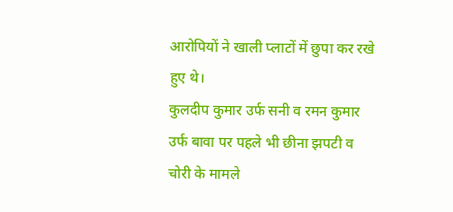आरोपियों ने खाली प्लाटों में छुपा कर रखे हुए थे।
कुलदीप कुमार उर्फ सनी व रमन कुमार उर्फ बावा पर पहले भी छीना झपटी व चोरी के मामले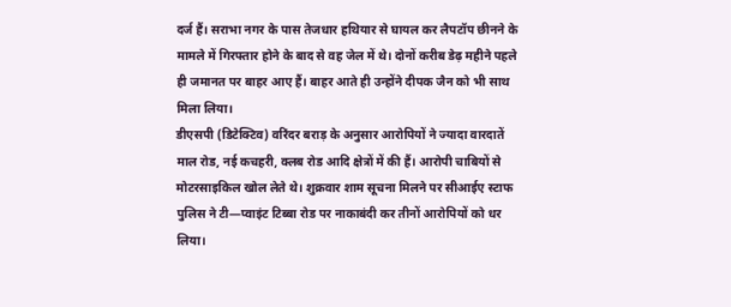दर्ज हैं। सराभा नगर के पास तेजधार हथियार से घायल कर लैपटॉप छीनने के मामले में गिरफ्तार होने के बाद से वह जेल में थे। दोनों करीब डेढ़ महीने पहले ही जमानत पर बाहर आए हैं। बाहर आते ही उन्होंने दीपक जैन को भी साथ मिला लिया।
डीएसपी (डिटेक्टिव) वरिंदर बराड़ के अनुसार आरोपियों ने ज्यादा वारदातें माल रोड, नई कचहरी, क्लब रोड आदि क्षेत्रों में की हैं। आरोपी चाबियों से मोटरसाइकिल खोल लेते थे। शुक्रवार शाम सूचना मिलने पर सीआईए स्टाफ पुलिस ने टी—प्वाइंट टिब्बा रोड पर नाकाबंदी कर तीनों आरोपियों को धर लिया।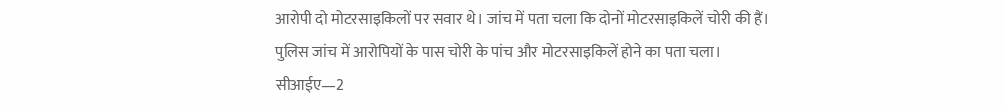आरोपी दो मोटरसाइकिलों पर सवार थे। जांच में पता चला कि दोनों मोटरसाइकिलें चोरी की हैं। पुलिस जांच में आरोपियों के पास चोरी के पांच और मोटरसाइकिलें होने का पता चला।
सीआईए—2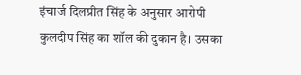इंचार्ज दिलप्रीत सिंह के अनुसार आरोपी कुलदीप सिंह का शॉल की दुकान है। उसका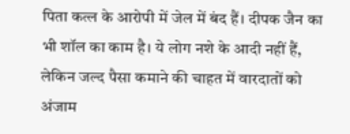पिता कत्ल के आरोपी में जेल में बंद हैं। दीपक जैन का भी शॉल का काम है। ये लोग नशे के आदी नहीं हैं, लेकिन जल्द पैसा कमाने की चाहत में वारदातों को अंजाम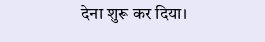देना शुरू कर दिया।